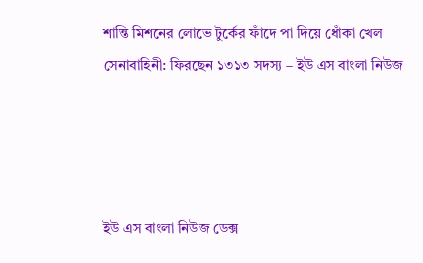শান্তি মিশনের লোভে টুর্কের ফাঁদে পা দিয়ে ধোঁকা খেল সেনাবাহিনী: ফিরছেন ১৩১৩ সদস্য – ইউ এস বাংলা নিউজ




ইউ এস বাংলা নিউজ ডেক্স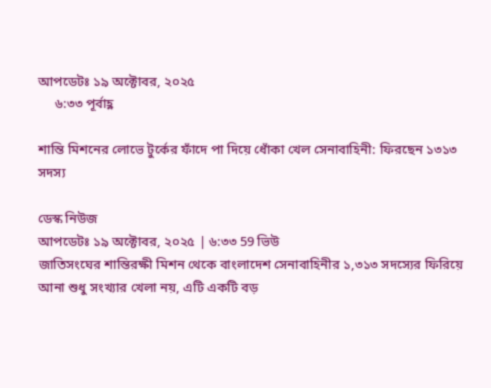আপডেটঃ ১৯ অক্টোবর, ২০২৫
     ৬:৩৩ পূর্বাহ্ণ

শান্তি মিশনের লোভে টুর্কের ফাঁদে পা দিয়ে ধোঁকা খেল সেনাবাহিনী: ফিরছেন ১৩১৩ সদস্য

ডেস্ক নিউজ
আপডেটঃ ১৯ অক্টোবর, ২০২৫ | ৬:৩৩ 59 ভিউ
জাতিসংঘের শান্তিরক্ষী মিশন থেকে বাংলাদেশ সেনাবাহিনীর ১,৩১৩ সদস্যের ফিরিয়ে আনা শুধু সংখ্যার খেলা নয়, এটি একটি বড়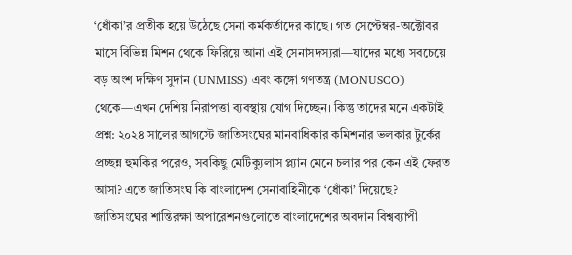‘ধোঁকা’র প্রতীক হয়ে উঠেছে সেনা কর্মকর্তাদের কাছে। গত সেপ্টেম্বর-অক্টোবর মাসে বিভিন্ন মিশন থেকে ফিরিয়ে আনা এই সেনাসদস্যরা—যাদের মধ্যে সবচেয়ে বড় অংশ দক্ষিণ সুদান (UNMISS) এবং কঙ্গো গণতন্ত্র (MONUSCO) থেকে—এখন দেশিয় নিরাপত্তা ব্যবস্থায় যোগ দিচ্ছেন। কিন্তু তাদের মনে একটাই প্রশ্ন: ২০২৪ সালের আগস্টে জাতিসংঘের মানবাধিকার কমিশনার ভলকার টুর্কের প্রচ্ছন্ন হুমকির পরেও, সবকিছু মেটিক্যুলাস প্ল্যান মেনে চলার পর কেন এই ফেরত আসা? এতে জাতিসংঘ কি বাংলাদেশ সেনাবাহিনীকে ‘ধোঁকা’ দিয়েছে? জাতিসংঘের শান্তিরক্ষা অপারেশনগুলোতে বাংলাদেশের অবদান বিশ্বব্যাপী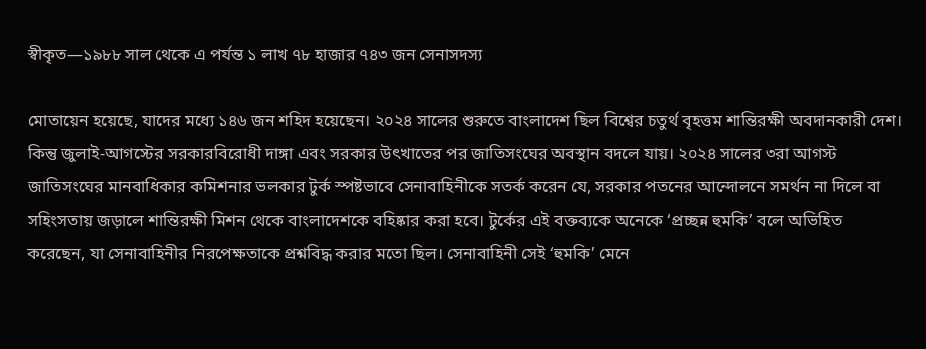স্বীকৃত—১৯৮৮ সাল থেকে এ পর্যন্ত ১ লাখ ৭৮ হাজার ৭৪৩ জন সেনাসদস্য

মোতায়েন হয়েছে, যাদের মধ্যে ১৪৬ জন শহিদ হয়েছেন। ২০২৪ সালের শুরুতে বাংলাদেশ ছিল বিশ্বের চতুর্থ বৃহত্তম শান্তিরক্ষী অবদানকারী দেশ। কিন্তু জুলাই-আগস্টের সরকারবিরোধী দাঙ্গা এবং সরকার উৎখাতের পর জাতিসংঘের অবস্থান বদলে যায়। ২০২৪ সালের ৩রা আগস্ট জাতিসংঘের মানবাধিকার কমিশনার ভলকার টুর্ক স্পষ্টভাবে সেনাবাহিনীকে সতর্ক করেন যে, সরকার পতনের আন্দোলনে সমর্থন না দিলে বা সহিংসতায় জড়ালে শান্তিরক্ষী মিশন থেকে বাংলাদেশকে বহিষ্কার করা হবে। টুর্কের এই বক্তব্যকে অনেকে ‘প্রচ্ছন্ন হুমকি’ বলে অভিহিত করেছেন, যা সেনাবাহিনীর নিরপেক্ষতাকে প্রশ্নবিদ্ধ করার মতো ছিল। সেনাবাহিনী সেই ‘হুমকি’ মেনে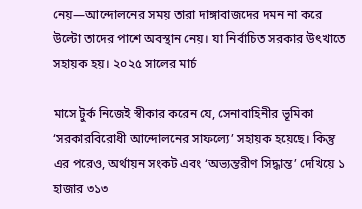নেয়—আন্দোলনের সময় তারা দাঙ্গাবাজদের দমন না করে উল্টো তাদের পাশে অবস্থান নেয়। যা নির্বাচিত সরকার উৎখাতে সহায়ক হয়। ২০২৫ সালের মার্চ

মাসে টুর্ক নিজেই স্বীকার করেন যে, সেনাবাহিনীর ভূমিকা ‘সরকারবিরোধী আন্দোলনের সাফল্যে’ সহায়ক হয়েছে। কিন্তু এর পরেও, অর্থায়ন সংকট এবং ‘অভ্যন্তরীণ সিদ্ধান্ত’ দেখিয়ে ১ হাজার ৩১৩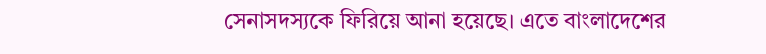সেনাসদস্যকে ফিরিয়ে আনা হয়েছে। এতে বাংলাদেশের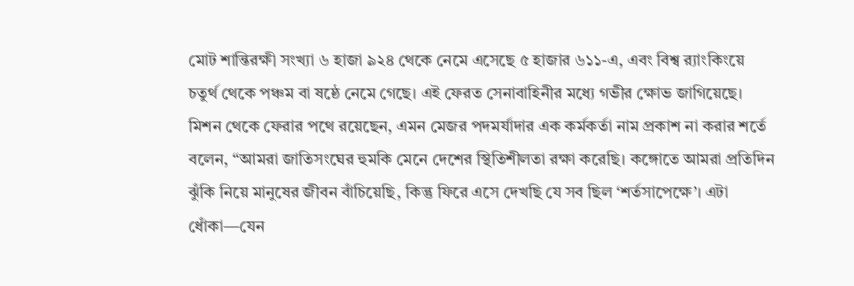মোট শান্তিরক্ষী সংখ্যা ৬ হাজা ৯২৪ থেকে নেমে এসেছে ৫ হাজার ৬১১-এ, এবং বিশ্ব র‌্যাংকিংয়ে চতুর্থ থেকে পঞ্চম বা ষষ্ঠে নেমে গেছে। এই ফেরত সেনাবাহিনীর মধ্যে গভীর ক্ষোভ জাগিয়েছে। মিশন থেকে ফেরার পথে রয়েছেন, এমন মেজর পদমর্যাদার এক কর্মকর্তা নাম প্রকাশ না করার শর্তে বলেন, “আমরা জাতিসংঘের হুমকি মেনে দেশের স্থিতিশীলতা রক্ষা করেছি। কঙ্গোতে আমরা প্রতিদিন ঝুঁকি নিয়ে মানুষের জীবন বাঁচিয়েছি, কিন্তু ফিরে এসে দেখছি যে সব ছিল ‘শর্তসাপেক্ষে’। এটা ধোঁকা—যেন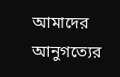আমাদের আনুগত্যের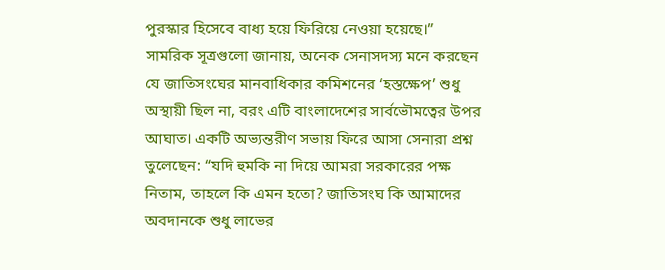পুরস্কার হিসেবে বাধ্য হয়ে ফিরিয়ে নেওয়া হয়েছে।” সামরিক সূত্রগুলো জানায়, অনেক সেনাসদস্য মনে করছেন যে জাতিসংঘের মানবাধিকার কমিশনের ‘হস্তক্ষেপ’ শুধু অস্থায়ী ছিল না, বরং এটি বাংলাদেশের সার্বভৌমত্বের উপর আঘাত। একটি অভ্যন্তরীণ সভায় ফিরে আসা সেনারা প্রশ্ন তুলেছেন: “যদি হুমকি না দিয়ে আমরা সরকারের পক্ষ নিতাম, তাহলে কি এমন হতো? জাতিসংঘ কি আমাদের অবদানকে শুধু লাভের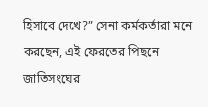হিসাবে দেখে?” সেনা কর্মকর্তারা মনে করছেন, এই ফেরতের পিছনে জাতিসংঘের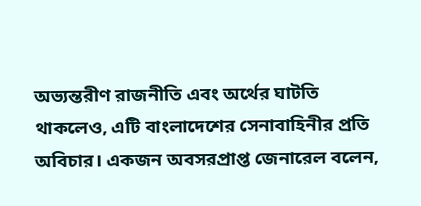অভ্যন্তরীণ রাজনীতি এবং অর্থের ঘাটতি থাকলেও, এটি বাংলাদেশের সেনাবাহিনীর প্রতি অবিচার। একজন অবসরপ্রাপ্ত জেনারেল বলেন,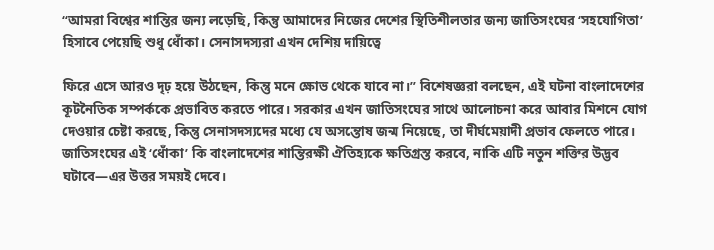“আমরা বিশ্বের শান্তির জন্য লড়েছি, কিন্তু আমাদের নিজের দেশের স্থিতিশীলতার জন্য জাতিসংঘের ‘সহযোগিতা’ হিসাবে পেয়েছি শুধু ধোঁকা। সেনাসদস্যরা এখন দেশিয় দায়িত্বে

ফিরে এসে আরও দৃঢ় হয়ে উঠছেন, কিন্তু মনে ক্ষোভ থেকে যাবে না।” বিশেষজ্ঞরা বলছেন, এই ঘটনা বাংলাদেশের কূটনৈতিক সম্পর্ককে প্রভাবিত করতে পারে। সরকার এখন জাতিসংঘের সাথে আলোচনা করে আবার মিশনে যোগ দেওয়ার চেষ্টা করছে, কিন্তু সেনাসদস্যদের মধ্যে যে অসন্তোষ জন্ম নিয়েছে, তা দীর্ঘমেয়াদী প্রভাব ফেলতে পারে। জাতিসংঘের এই ‘ধোঁকা’ কি বাংলাদেশের শান্তিরক্ষী ঐতিহ্যকে ক্ষতিগ্রস্ত করবে, নাকি এটি নতুন শক্তির উদ্ভব ঘটাবে—এর উত্তর সময়ই দেবে।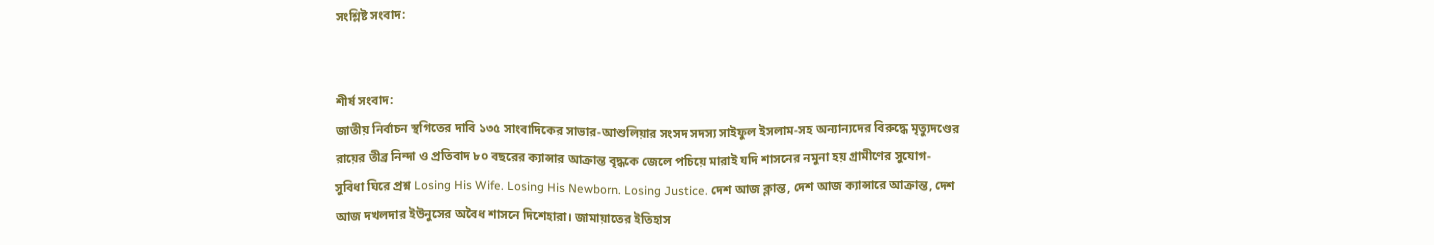সংশ্লিষ্ট সংবাদ:


শীর্ষ সংবাদ:
জাতীয় নির্বাচন স্থগিতের দাবি ১৩৫ সাংবাদিকের সাভার-আশুলিয়ার সংসদ সদস্য সাইফুল ইসলাম-সহ অন্যান্যদের বিরুদ্ধে মৃত্যুদণ্ডের রায়ের তীব্র নিন্দা ও প্রতিবাদ ৮০ বছরের ক্যান্সার আক্রান্ত বৃদ্ধকে জেলে পচিয়ে মারাই যদি শাসনের নমুনা হয় গ্রামীণের সুযোগ-সুবিধা ঘিরে প্রশ্ন Losing His Wife. Losing His Newborn. Losing Justice. দেশ আজ ক্লান্ত, দেশ আজ ক্যান্সারে আক্রান্ত, দেশ আজ দখলদার ইউনুসের অবৈধ শাসনে দিশেহারা। জামায়াতের ইতিহাস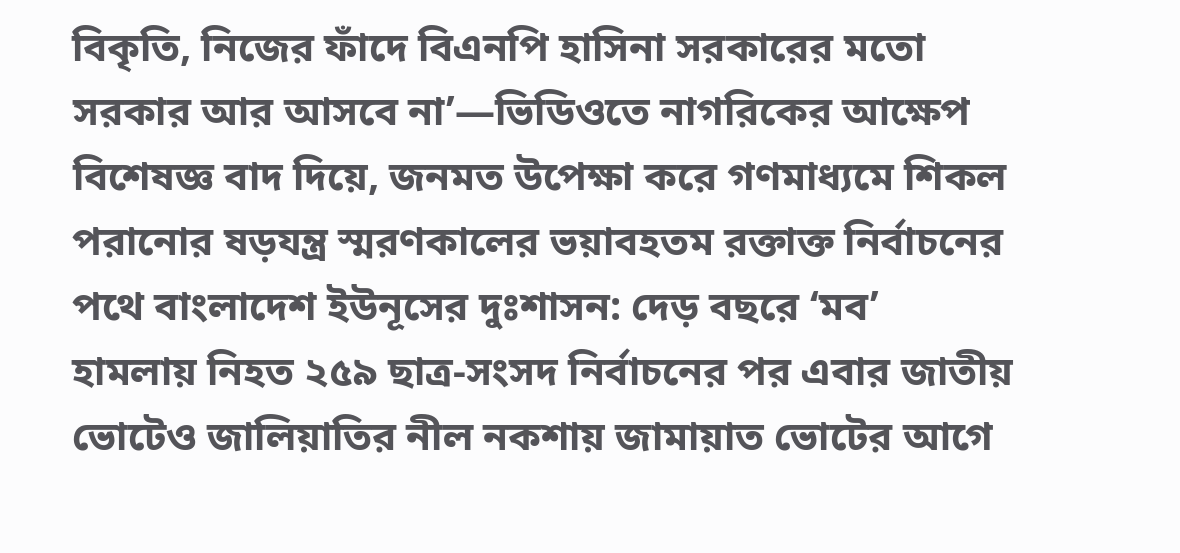বিকৃতি, নিজের ফাঁদে বিএনপি হাসিনা সরকারের মতো সরকার আর আসবে না’—ভিডিওতে নাগরিকের আক্ষেপ বিশেষজ্ঞ বাদ দিয়ে, জনমত উপেক্ষা করে গণমাধ্যমে শিকল পরানোর ষড়যন্ত্র স্মরণকালের ভয়াবহতম রক্তাক্ত নির্বাচনের পথে বাংলাদেশ ইউনূসের দুঃশাসন: দেড় বছরে ‘মব’ হামলায় নিহত ২৫৯ ছাত্র-সংসদ নির্বাচনের পর এবার জাতীয় ভোটেও জালিয়াতির নীল নকশায় জামায়াত ভোটের আগে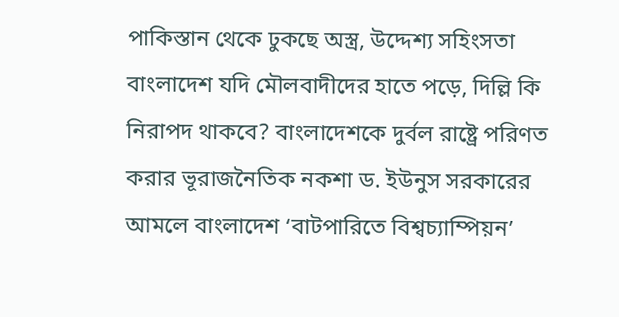পাকিস্তান থেকে ঢুকছে অস্ত্র, উদ্দেশ্য সহিংসতা বাংলাদেশ যদি মৌলবাদীদের হাতে পড়ে, দিল্লি কি নিরাপদ থাকবে? বাংলাদেশকে দুর্বল রাষ্ট্রে পরিণত করার ভূরাজনৈতিক নকশা ড. ইউনুস সরকারের আমলে বাংলাদেশ ‘বাটপারিতে বিশ্বচ্যাম্পিয়ন’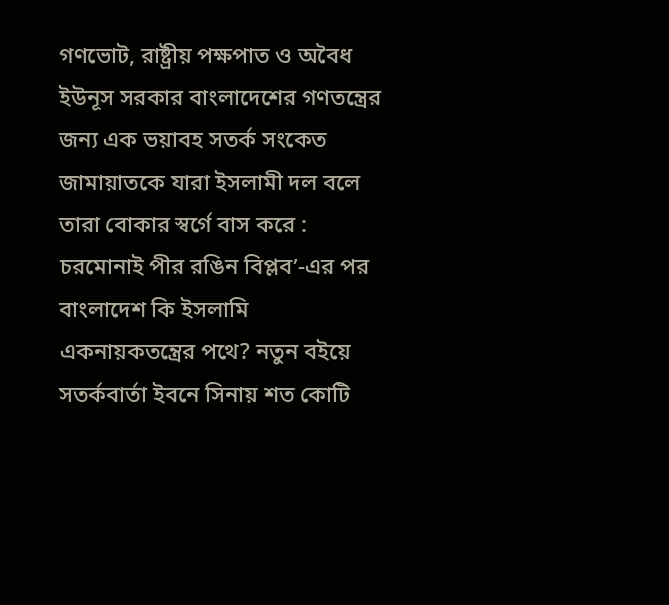গণভোট, রাষ্ট্রীয় পক্ষপাত ও অবৈধ ইউনূস সরকার বাংলাদেশের গণতন্ত্রের জন্য এক ভয়াবহ সতর্ক সংকেত জামায়াতকে যারা ইসলামী দল বলে তারা বোকার স্বর্গে বাস করে : চরমোনাই পীর রঙিন বিপ্লব’-এর পর বাংলাদেশ কি ইসলামি একনায়কতন্ত্রের পথে? নতুন বইয়ে সতর্কবার্তা ইবনে সিনায় শত কোটি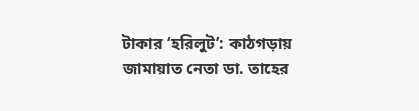টাকার ‘হরিলুট’: কাঠগড়ায় জামায়াত নেতা ডা. তাহের